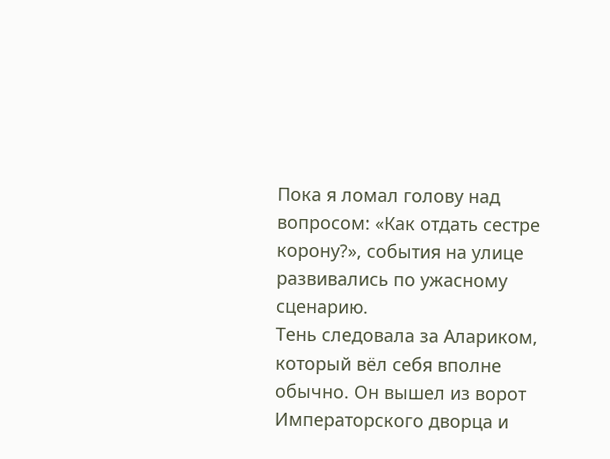Пока я ломал голову над вопросом: «Как отдать сестре корону?», события на улице развивались по ужасному сценарию.
Тень следовала за Алариком, который вёл себя вполне обычно. Он вышел из ворот Императорского дворца и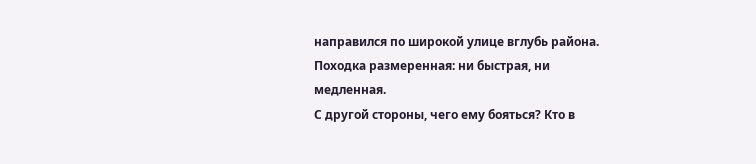направился по широкой улице вглубь района. Походка размеренная: ни быстрая, ни медленная.
С другой стороны, чего ему бояться? Кто в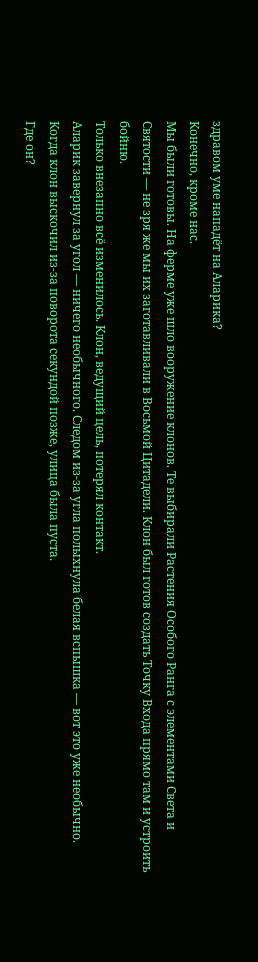здравом уме нападёт на Аларика?
Конечно, кроме нас.
Мы были готовы. На ферме уже шло вооружение клонов. Те выбирали Растения Особого Ранга с элементами Света и Святости — не зря же мы их заготавливали в Восьмой Цитадели. Клон был готов создать Точку Входа прямо там и устроить бойню.
Только внезапно всё изменилось. Клон, ведущий цель, потерял контакт.
Аларик завернул за угол — ничего необычного. Следом из-за угла полыхнула белая вспышка — вот это уже необычно.
Когда клон выскочил из-за поворота секундой позже, улица была пуста.
Где он?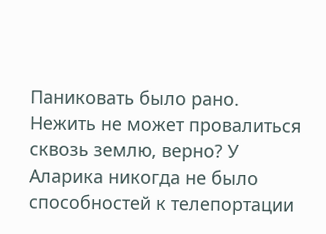Паниковать было рано. Нежить не может провалиться сквозь землю, верно? У Аларика никогда не было способностей к телепортации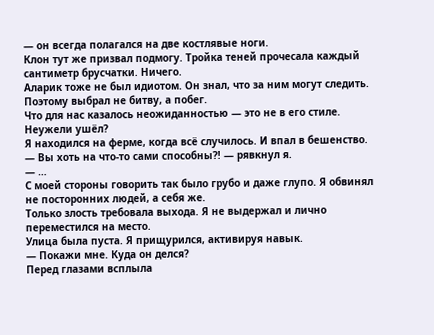— он всегда полагался на две костлявые ноги.
Клон тут же призвал подмогу. Тройка теней прочесала каждый сантиметр брусчатки. Ничего.
Аларик тоже не был идиотом. Он знал, что за ним могут следить. Поэтому выбрал не битву, а побег.
Что для нас казалось неожиданностью — это не в его стиле.
Неужели ушёл?
Я находился на ферме, когда всё случилось. И впал в бешенство.
— Вы хоть на что-то сами способны⁈ — рявкнул я.
— …
С моей стороны говорить так было грубо и даже глупо. Я обвинял не посторонних людей, а себя же.
Только злость требовала выхода. Я не выдержал и лично переместился на место.
Улица была пуста. Я прищурился, активируя навык.
— Покажи мне. Куда он делся?
Перед глазами всплыла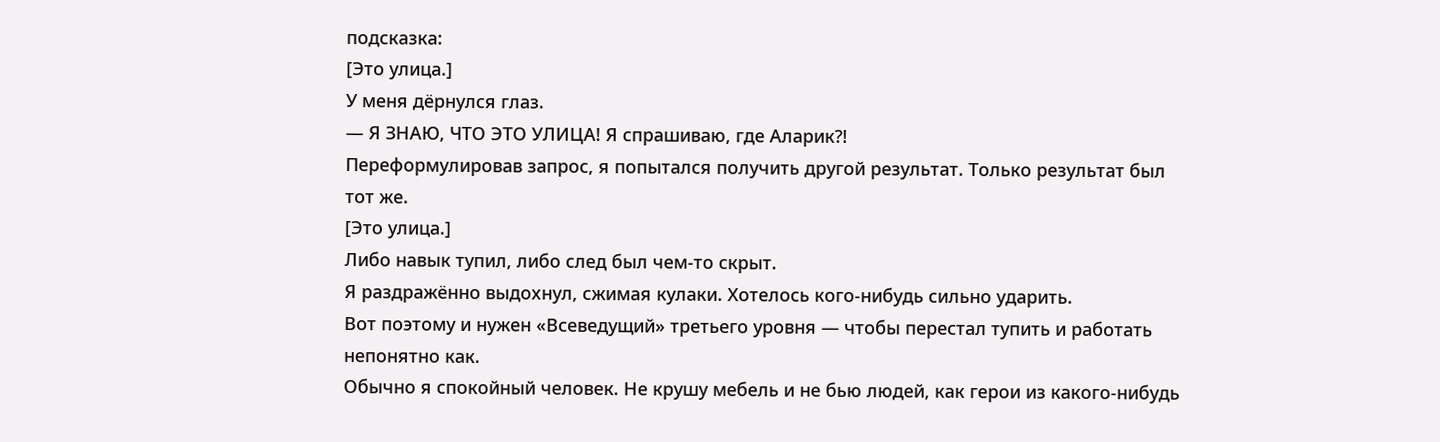подсказка:
[Это улица.]
У меня дёрнулся глаз.
— Я ЗНАЮ, ЧТО ЭТО УЛИЦА! Я спрашиваю, где Аларик⁈
Переформулировав запрос, я попытался получить другой результат. Только результат был тот же.
[Это улица.]
Либо навык тупил, либо след был чем-то скрыт.
Я раздражённо выдохнул, сжимая кулаки. Хотелось кого-нибудь сильно ударить.
Вот поэтому и нужен «Всеведущий» третьего уровня — чтобы перестал тупить и работать непонятно как.
Обычно я спокойный человек. Не крушу мебель и не бью людей, как герои из какого-нибудь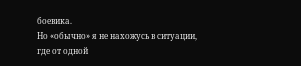боевика.
Но «обычно» я не нахожусь в ситуации, где от одной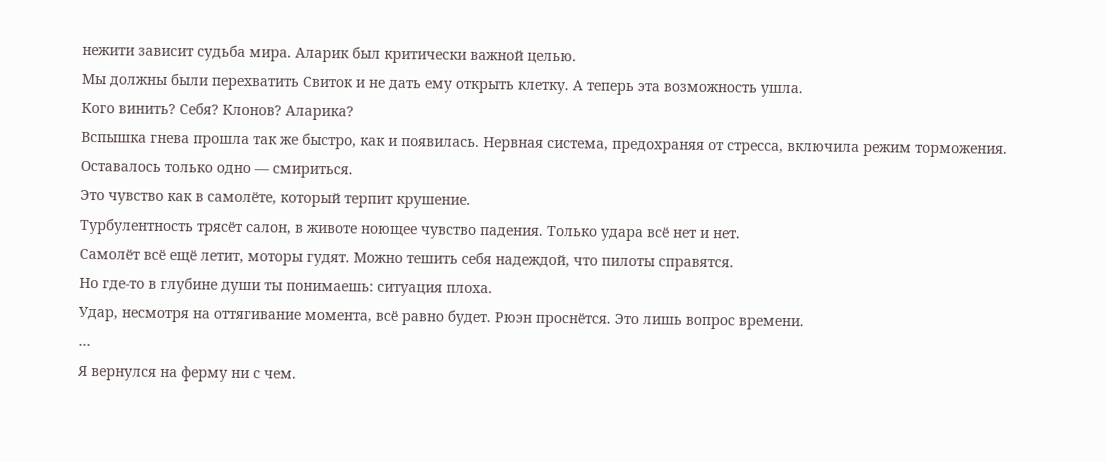нежити зависит судьба мира. Аларик был критически важной целью.
Мы должны были перехватить Свиток и не дать ему открыть клетку. А теперь эта возможность ушла.
Кого винить? Себя? Клонов? Аларика?
Вспышка гнева прошла так же быстро, как и появилась. Нервная система, предохраняя от стресса, включила режим торможения.
Оставалось только одно — смириться.
Это чувство как в самолёте, который терпит крушение.
Турбулентность трясёт салон, в животе ноющее чувство падения. Только удара всё нет и нет.
Самолёт всё ещё летит, моторы гудят. Можно тешить себя надеждой, что пилоты справятся.
Но где-то в глубине души ты понимаешь: ситуация плоха.
Удар, несмотря на оттягивание момента, всё равно будет. Рюэн проснётся. Это лишь вопрос времени.
…
Я вернулся на ферму ни с чем.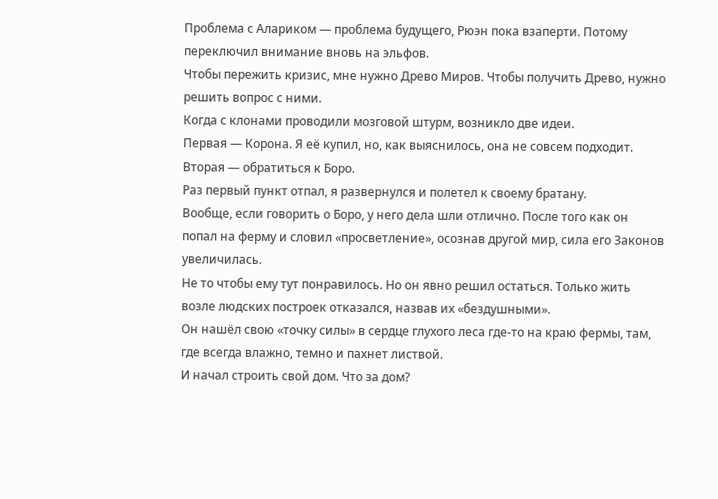Проблема с Алариком — проблема будущего, Рюэн пока взаперти. Потому переключил внимание вновь на эльфов.
Чтобы пережить кризис, мне нужно Древо Миров. Чтобы получить Древо, нужно решить вопрос с ними.
Когда с клонами проводили мозговой штурм, возникло две идеи.
Первая — Корона. Я её купил, но, как выяснилось, она не совсем подходит. Вторая — обратиться к Боро.
Раз первый пункт отпал, я развернулся и полетел к своему братану.
Вообще, если говорить о Боро, у него дела шли отлично. После того как он попал на ферму и словил «просветление», осознав другой мир, сила его Законов увеличилась.
Не то чтобы ему тут понравилось. Но он явно решил остаться. Только жить возле людских построек отказался, назвав их «бездушными».
Он нашёл свою «точку силы» в сердце глухого леса где-то на краю фермы, там, где всегда влажно, темно и пахнет листвой.
И начал строить свой дом. Что за дом?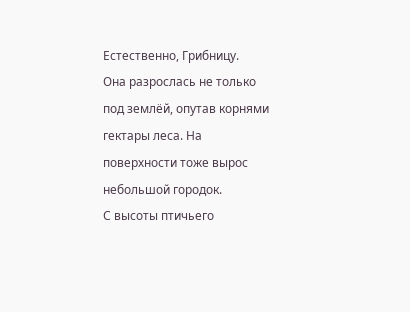Естественно, Грибницу.
Она разрослась не только под землёй, опутав корнями гектары леса. На поверхности тоже вырос небольшой городок.
С высоты птичьего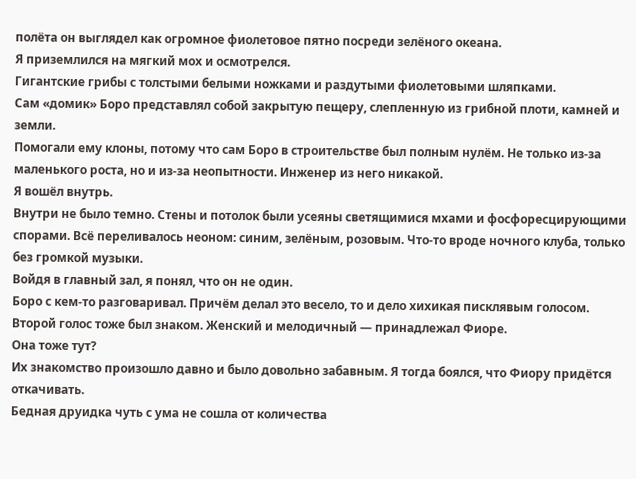полёта он выглядел как огромное фиолетовое пятно посреди зелёного океана.
Я приземлился на мягкий мох и осмотрелся.
Гигантские грибы с толстыми белыми ножками и раздутыми фиолетовыми шляпками.
Сам «домик» Боро представлял собой закрытую пещеру, слепленную из грибной плоти, камней и земли.
Помогали ему клоны, потому что сам Боро в строительстве был полным нулём. Не только из-за маленького роста, но и из-за неопытности. Инженер из него никакой.
Я вошёл внутрь.
Внутри не было темно. Стены и потолок были усеяны светящимися мхами и фосфоресцирующими спорами. Всё переливалось неоном: синим, зелёным, розовым. Что-то вроде ночного клуба, только без громкой музыки.
Войдя в главный зал, я понял, что он не один.
Боро с кем-то разговаривал. Причём делал это весело, то и дело хихикая писклявым голосом.
Второй голос тоже был знаком. Женский и мелодичный — принадлежал Фиоре.
Она тоже тут?
Их знакомство произошло давно и было довольно забавным. Я тогда боялся, что Фиору придётся откачивать.
Бедная друидка чуть с ума не сошла от количества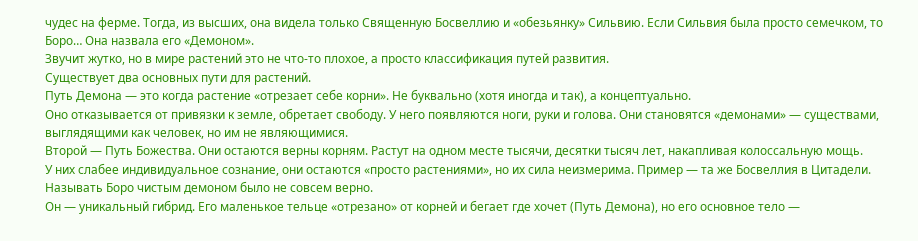чудес на ферме. Тогда, из высших, она видела только Священную Босвеллию и «обезьянку» Сильвию. Если Сильвия была просто семечком, то Боро… Она назвала его «Демоном».
Звучит жутко, но в мире растений это не что-то плохое, а просто классификация путей развития.
Существует два основных пути для растений.
Путь Демона — это когда растение «отрезает себе корни». Не буквально (хотя иногда и так), а концептуально.
Оно отказывается от привязки к земле, обретает свободу. У него появляются ноги, руки и голова. Они становятся «демонами» — существами, выглядящими как человек, но им не являющимися.
Второй — Путь Божества. Они остаются верны корням. Растут на одном месте тысячи, десятки тысяч лет, накапливая колоссальную мощь.
У них слабее индивидуальное сознание, они остаются «просто растениями», но их сила неизмерима. Пример — та же Босвеллия в Цитадели.
Называть Боро чистым демоном было не совсем верно.
Он — уникальный гибрид. Его маленькое тельце «отрезано» от корней и бегает где хочет (Путь Демона), но его основное тело —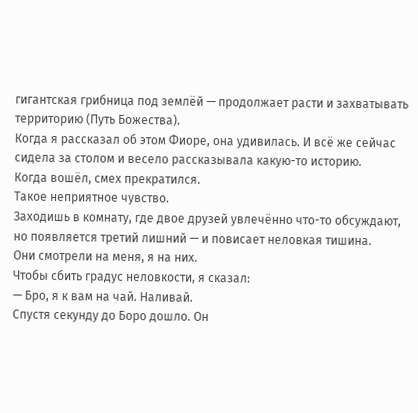гигантская грибница под землёй — продолжает расти и захватывать территорию (Путь Божества).
Когда я рассказал об этом Фиоре, она удивилась. И всё же сейчас сидела за столом и весело рассказывала какую-то историю.
Когда вошёл, смех прекратился.
Такое неприятное чувство.
Заходишь в комнату, где двое друзей увлечённо что-то обсуждают, но появляется третий лишний — и повисает неловкая тишина.
Они смотрели на меня, я на них.
Чтобы сбить градус неловкости, я сказал:
— Бро, я к вам на чай. Наливай.
Спустя секунду до Боро дошло. Он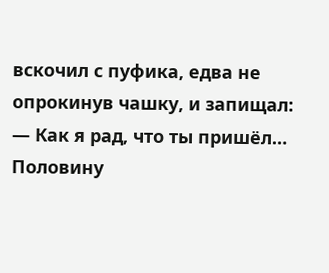вскочил с пуфика, едва не опрокинув чашку, и запищал:
— Как я рад, что ты пришёл…
Половину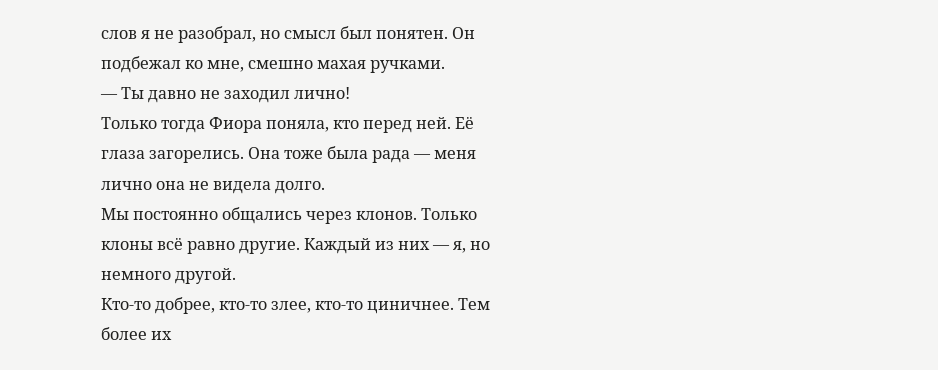слов я не разобрал, но смысл был понятен. Он подбежал ко мне, смешно махая ручками.
— Ты давно не заходил лично!
Только тогда Фиора поняла, кто перед ней. Её глаза загорелись. Она тоже была рада — меня лично она не видела долго.
Мы постоянно общались через клонов. Только клоны всё равно другие. Каждый из них — я, но немного другой.
Кто-то добрее, кто-то злее, кто-то циничнее. Тем более их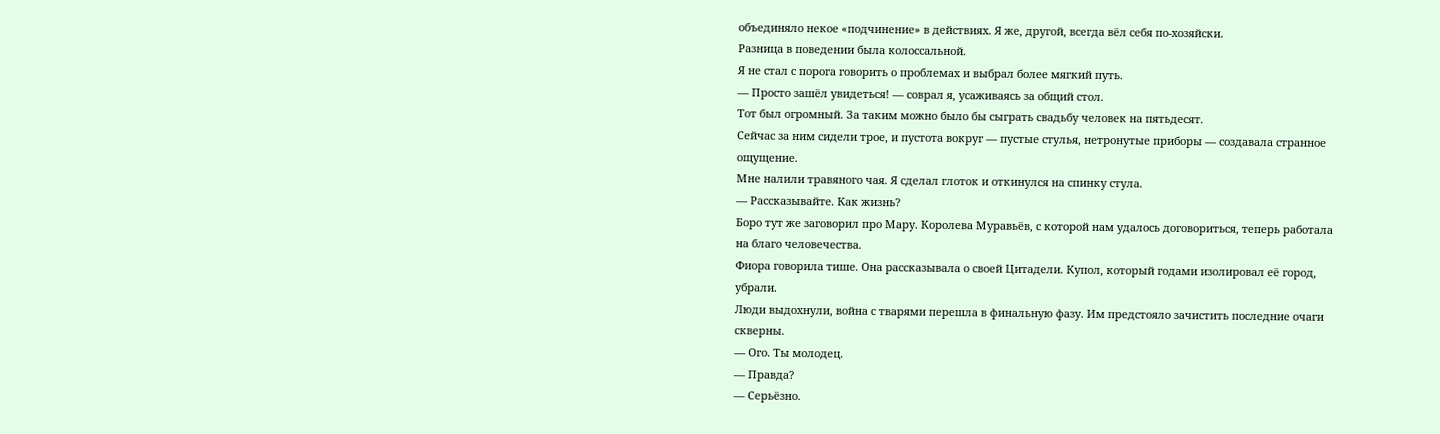объединяло некое «подчинение» в действиях. Я же, другой, всегда вёл себя по-хозяйски.
Разница в поведении была колоссальной.
Я не стал с порога говорить о проблемах и выбрал более мягкий путь.
— Просто зашёл увидеться! — соврал я, усаживаясь за общий стол.
Тот был огромный. За таким можно было бы сыграть свадьбу человек на пятьдесят.
Сейчас за ним сидели трое, и пустота вокруг — пустые стулья, нетронутые приборы — создавала странное ощущение.
Мне налили травяного чая. Я сделал глоток и откинулся на спинку стула.
— Рассказывайте. Как жизнь?
Боро тут же заговорил про Мару. Королева Муравьёв, с которой нам удалось договориться, теперь работала на благо человечества.
Фиора говорила тише. Она рассказывала о своей Цитадели. Купол, который годами изолировал её город, убрали.
Люди выдохнули, война с тварями перешла в финальную фазу. Им предстояло зачистить последние очаги скверны.
— Ого. Ты молодец.
— Правда?
— Серьёзно.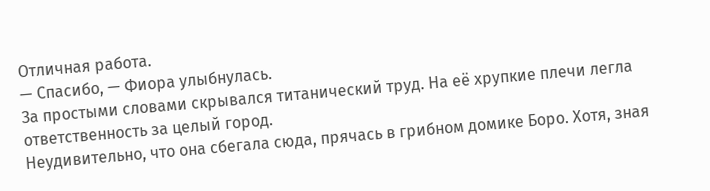Отличная работа.
— Спасибо, — Фиора улыбнулась.
За простыми словами скрывался титанический труд. На её хрупкие плечи легла ответственность за целый город.
Неудивительно, что она сбегала сюда, прячась в грибном домике Боро. Хотя, зная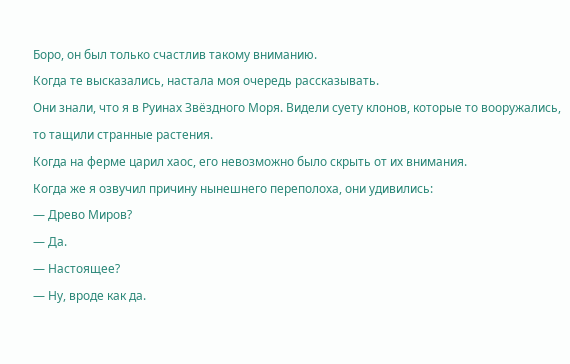Боро, он был только счастлив такому вниманию.
Когда те высказались, настала моя очередь рассказывать.
Они знали, что я в Руинах Звёздного Моря. Видели суету клонов, которые то вооружались, то тащили странные растения.
Когда на ферме царил хаос, его невозможно было скрыть от их внимания.
Когда же я озвучил причину нынешнего переполоха, они удивились:
— Древо Миров?
— Да.
— Настоящее?
— Ну, вроде как да.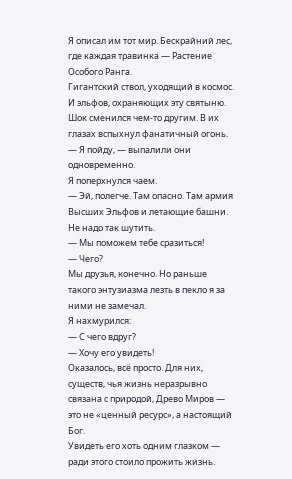Я описал им тот мир. Бескрайний лес, где каждая травинка — Растение Особого Ранга.
Гигантский ствол, уходящий в космос. И эльфов, охраняющих эту святыню.
Шок сменился чем-то другим. В их глазах вспыхнул фанатичный огонь.
— Я пойду, — выпалили они одновременно.
Я поперхнулся чаем.
— Эй, полегче. Там опасно. Там армия Высших Эльфов и летающие башни. Не надо так шутить.
— Мы поможем тебе сразиться!
— Чего?
Мы друзья, конечно. Но раньше такого энтузиазма лезть в пекло я за ними не замечал.
Я нахмурился:
— С чего вдруг?
— Хочу его увидеть!
Оказалось, всё просто. Для них, существ, чья жизнь неразрывно связана с природой, Древо Миров — это не «ценный ресурс», а настоящий Бог.
Увидеть его хоть одним глазком — ради этого стоило прожить жизнь.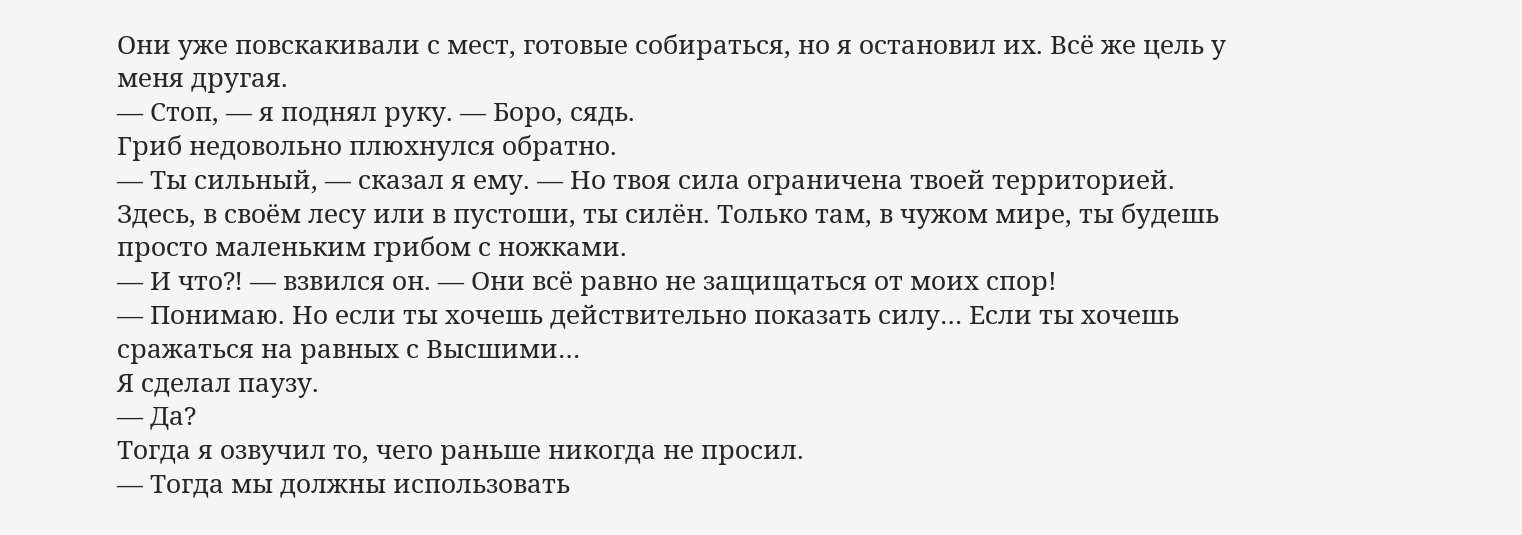Они уже повскакивали с мест, готовые собираться, но я остановил их. Всё же цель у меня другая.
— Стоп, — я поднял руку. — Боро, сядь.
Гриб недовольно плюхнулся обратно.
— Ты сильный, — сказал я ему. — Но твоя сила ограничена твоей территорией. Здесь, в своём лесу или в пустоши, ты силён. Только там, в чужом мире, ты будешь просто маленьким грибом с ножками.
— И что⁈ — взвился он. — Они всё равно не защищаться от моих спор!
— Понимаю. Но если ты хочешь действительно показать силу… Если ты хочешь сражаться на равных с Высшими…
Я сделал паузу.
— Да?
Тогда я озвучил то, чего раньше никогда не просил.
— Тогда мы должны использовать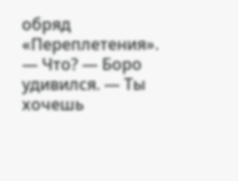обряд «Переплетения».
— Что? — Боро удивился. — Ты хочешь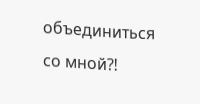объединиться со мной⁈